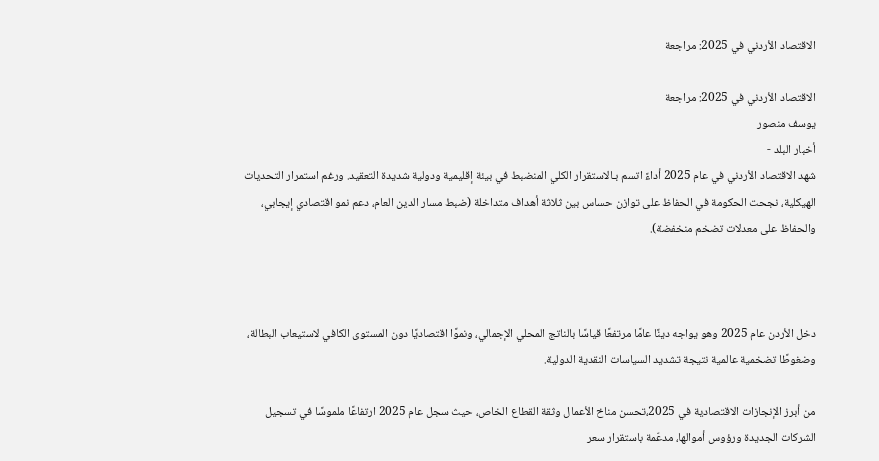الاقتصاد الأردني في 2025: مراجعة

الاقتصاد الأردني في 2025: مراجعة
يوسف منصور
أخبار البلد -
شهد الاقتصاد الأردني في عام 2025 أداءً اتسم بـالاستقرار الكلي المنضبط في بيئة إقليمية ودولية شديدة التعقيد. ورغم استمرار التحديات الهيكلية، نجحت الحكومة في الحفاظ على توازن حساس بين ثلاثة أهداف متداخلة (ضبط مسار الدين العام، دعم نمو اقتصادي إيجابي، والحفاظ على معدلات تضخم منخفضة).



دخل الأردن عام 2025 وهو يواجه دينًا عامًا مرتفعًا قياسًا بالناتج المحلي الإجمالي، ونموًا اقتصاديًا دون المستوى الكافي لاستيعاب البطالة، وضغوطًا تضخمية عالمية نتيجة تشديد السياسات النقدية الدولية.

من أبرز الإنجازات الاقتصادية في 2025،تحسن مناخ الأعمال وثقة القطاع الخاص، حيث سجل عام 2025 ارتفاعًا ملموسًا في تسجيل الشركات الجديدة ورؤوس أموالها، مدعّمة باستقرار سعر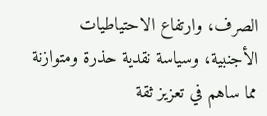الصرف، وارتفاع الاحتياطيات الأجنبية، وسياسة نقدية حذرة ومتوازنة مما ساهم في تعزيز ثقة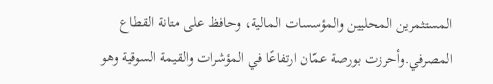المستثمرين المحليين والمؤسسات المالية، وحافظ على متانة القطاع المصرفي.وأحرزت بورصة عمّان ارتفاعًا في المؤشرات والقيمة السوقية وهو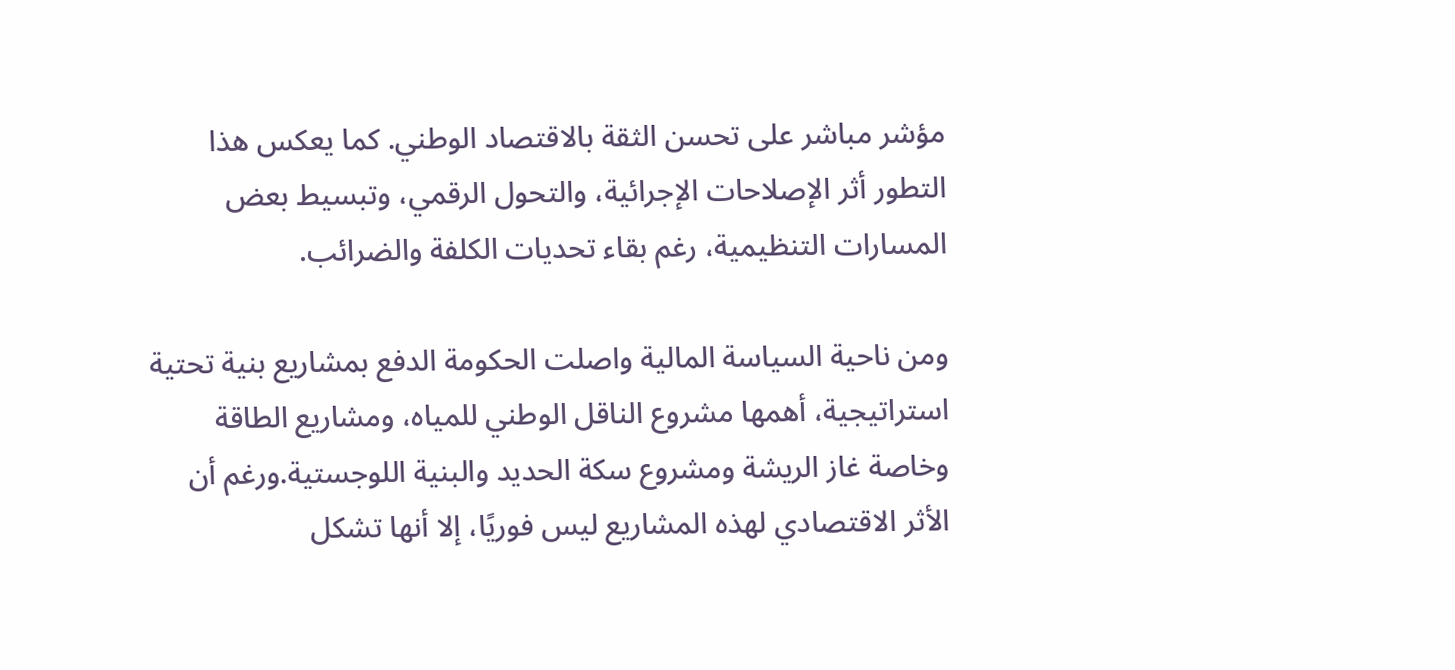مؤشر مباشر على تحسن الثقة بالاقتصاد الوطني. كما يعكس هذا التطور أثر الإصلاحات الإجرائية، والتحول الرقمي، وتبسيط بعض المسارات التنظيمية، رغم بقاء تحديات الكلفة والضرائب.

ومن ناحية السياسة المالية واصلت الحكومة الدفع بمشاريع بنية تحتية استراتيجية، أهمها مشروع الناقل الوطني للمياه، ومشاريع الطاقة وخاصة غاز الريشة ومشروع سكة الحديد والبنية اللوجستية.ورغم أن الأثر الاقتصادي لهذه المشاريع ليس فوريًا، إلا أنها تشكل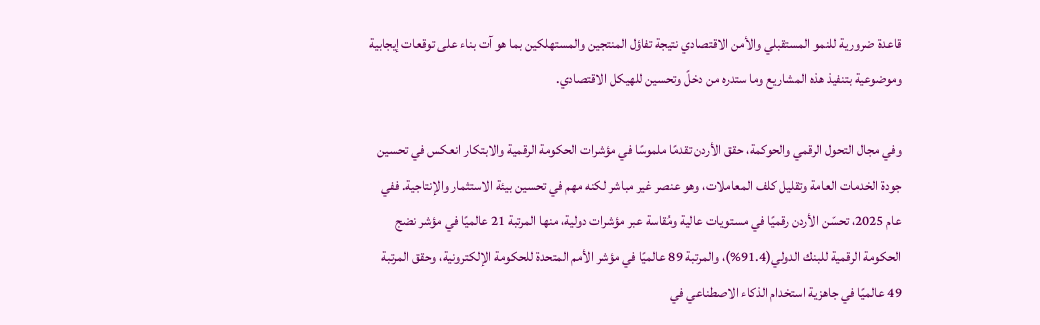قاعدة ضرورية للنمو المستقبلي والأمن الاقتصادي نتيجة تفاؤل المنتجين والمستهلكين بما هو آت بناء على توقعات إيجابية وموضوعية بتنفيذ هذه المشاريع وما ستدره من دخلً وتحسين للهيكل الاقتصادي.

وفي مجال التحول الرقمي والحوكمة، حقق الأردن تقدمًا ملموسًا في مؤشرات الحكومة الرقمية والابتكار انعكس في تحسين جودة الخدمات العامة وتقليل كلف المعاملات، وهو عنصر غير مباشر لكنه مهم في تحسين بيئة الاستثمار والإنتاجية. ففي عام 2025، تحسّن الأردن رقميًا في مستويات عالية ومُقاسة عبر مؤشرات دولية، منها المرتبة 21 عالميًا في مؤشر نضج الحكومة الرقمية للبنك الدولي(91.4%)، والمرتبة 89 عالميًا في مؤشر الأمم المتحدة للحكومة الإلكترونية، وحقق المرتبة 49 عالميًا في جاهزية استخدام الذكاء الاصطناعي في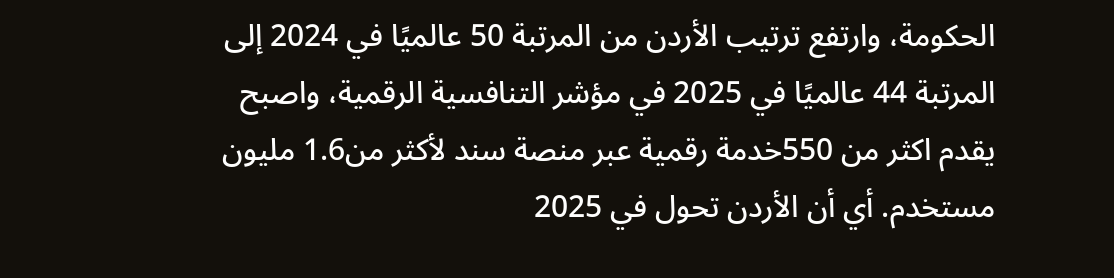الحكومة، وارتفع ترتيب الأردن من المرتبة 50 عالميًا في 2024 إلى المرتبة 44 عالميًا في 2025 في مؤشر التنافسية الرقمية، واصبح يقدم اكثر من 550خدمة رقمية عبر منصة سند لأكثر من1.6 مليون مستخدم. أي أن الأردن تحول في 2025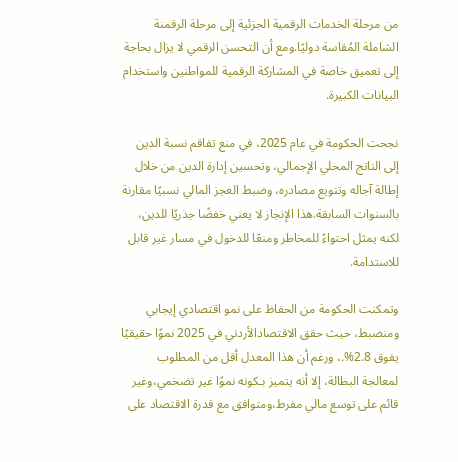من مرحلة الخدمات الرقمية الجزئية إلى مرحلة الرقمنة الشاملة المُقاسة دوليًا.ومع أن التحسن الرقمي لا يزال بحاجة إلى تعميق خاصة في المشاركة الرقمية للمواطنين واستخدام البيانات الكبيرة.

نجحت الحكومة في عام 2025، في منع تفاقم نسبة الدين إلى الناتج المحلي الإجمالي، وتحسين إدارة الدين من خلال إطالة آجاله وتنويع مصادره، وضبط العجز المالي نسبيًا مقارنة بالسنوات السابقة.هذا الإنجاز لا يعني خفضًا جذريًا للدين، لكنه يمثل احتواءً للمخاطر ومنعًا للدخول في مسار غير قابل للاستدامة.

وتمكنت الحكومة من الحفاظ على نمو اقتصادي إيجابي ومنضبط، حيث حقق الاقتصادالأردني في 2025 نموًا حقيقيًا يفوق 2.8%.، ورغم أن هذا المعدل أقل من المطلوب لمعالجة البطالة، إلا أنه يتميز بـكونه نموًا غير تضخمي،وغير قائم على توسع مالي مفرط،ومتوافق مع قدرة الاقتصاد على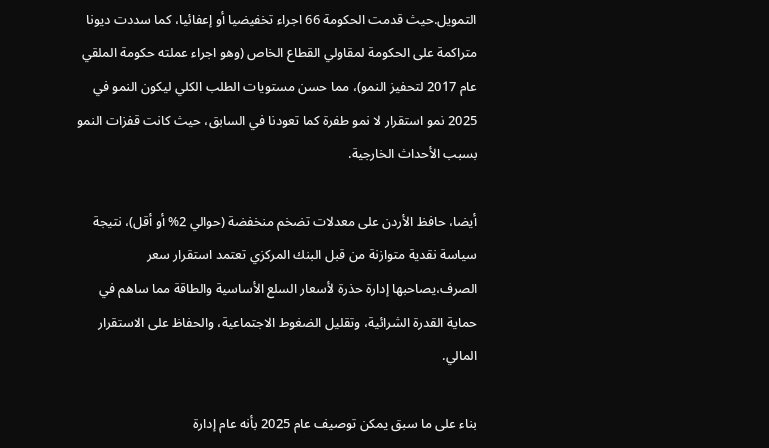التمويل.حيث قدمت الحكومة 66 اجراء تخفيضيا أو إعفائيا، كما سددت ديونا متراكمة على الحكومة لمقاولي القطاع الخاص (وهو اجراء عملته حكومة الملقي عام 2017 لتحفيز النمو)، مما حسن مستويات الطلب الكلي ليكون النمو في 2025 نمو استقرار لا نمو طفرة كما تعودنا في السابق، حيث كانت قفزات النمو بسبب الأحداث الخارجية.

أيضا، حافظ الأردن على معدلات تضخم منخفضة (حوالي 2% أو أقل)، نتيجة سياسة نقدية متوازنة من قبل البنك المركزي تعتمد استقرار سعر الصرف،يصاحبها إدارة حذرة لأسعار السلع الأساسية والطاقة مما ساهم في حماية القدرة الشرائية، وتقليل الضغوط الاجتماعية، والحفاظ على الاستقرار المالي.

بناء على ما سبق يمكن توصيف عام 2025 بأنه عام إدارة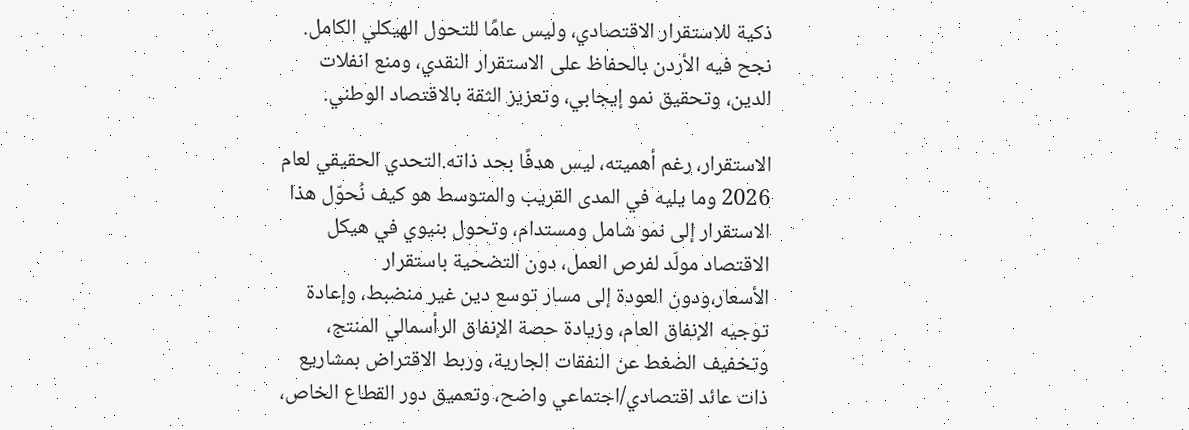ذكية للاستقرار الاقتصادي، وليس عامًا للتحول الهيكلي الكامل. نجح فيه الأردن بالحفاظ على الاستقرار النقدي، ومنع انفلات الدين، وتحقيق نمو إيجابي، وتعزيز الثقة بالاقتصاد الوطني.

الاستقرار، رغم أهميته، ليس هدفًا بحد ذاته.التحدي الحقيقي لعام 2026 وما يليه في المدى القريب والمتوسط هو كيف نُحوّل هذا الاستقرار إلى نمو شامل ومستدام، وتحول بنيوي في هيكل الاقتصاد مولّد لفرص العمل، دون التضحية باستقرار الأسعار،ودون العودة إلى مسار توسع دين غير منضبط، وإعادة توجيه الإنفاق العام، وزيادة حصة الإنفاق الرأسمالي المنتج، وتخفيف الضغط عن النفقات الجارية، وربط الاقتراض بمشاريع ذات عائد اقتصادي/اجتماعي واضح، وتعميق دور القطاع الخاص،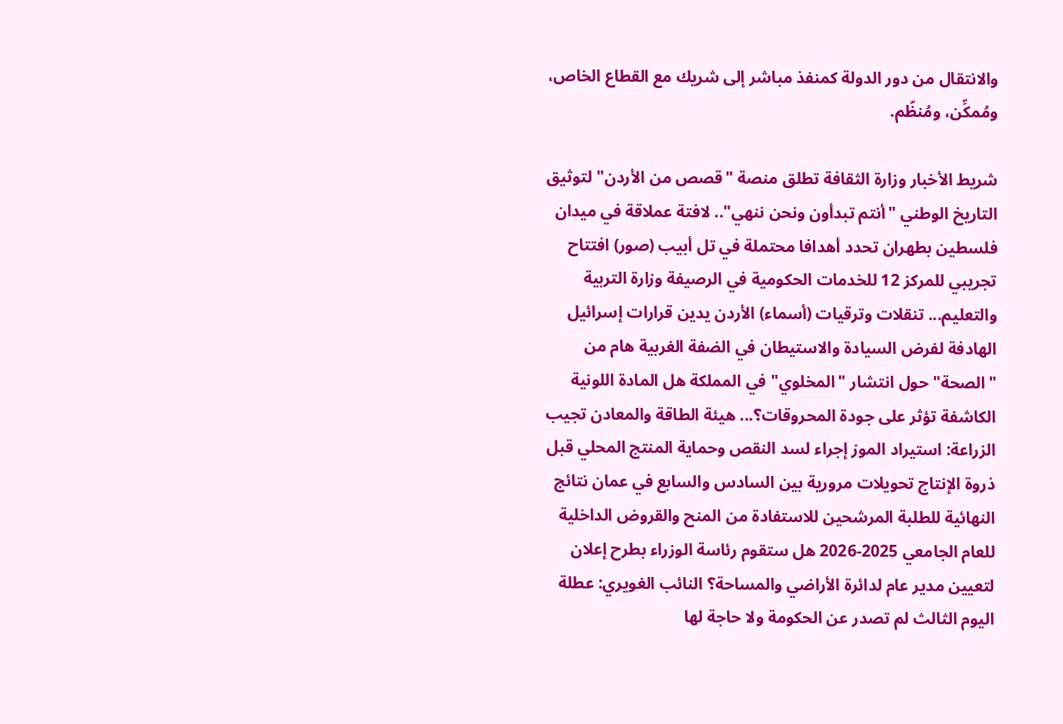والانتقال من دور الدولة كمنفذ مباشر إلى شريك مع القطاع الخاص، ومُمكِّن، ومُنظّم.

شريط الأخبار وزارة الثقافة تطلق منصة "قصص من الأردن" لتوثيق التاريخ الوطني "أنتم تبدأون ونحن ننهي".. لافتة عملاقة في ميدان فلسطين بطهران تحدد أهدافا محتملة في تل أبيب (صور) افتتاح تجريبي للمركز 12 للخدمات الحكومية في الرصيفة وزارة التربية والتعليم... تنقلات وترقيات (أسماء) الأردن يدين قرارات إسرائيل الهادفة لفرض السيادة والاستيطان في الضفة الغربية هام من "الصحة" حول انتشار "المخلوي" في المملكة هل المادة اللونية الكاشفة تؤثر على جودة المحروقات؟... هيئة الطاقة والمعادن تجيب الزراعة: استيراد الموز إجراء لسد النقص وحماية المنتج المحلي قبل ذروة الإنتاج تحويلات مرورية بين السادس والسابع في عمان نتائج النهائية للطلبة المرشحين للاستفادة من المنح والقروض الداخلية للعام الجامعي 2025-2026 هل ستقوم رئاسة الوزراء بطرح إعلان لتعيين مدير عام لدائرة الأراضي والمساحة؟ النائب الغويري: عطلة اليوم الثالث لم تصدر عن الحكومة ولا حاجة لها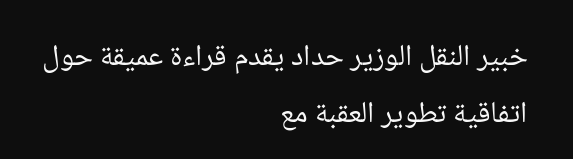خبير النقل الوزير حداد يقدم قراءة عميقة حول اتفاقية تطوير العقبة مع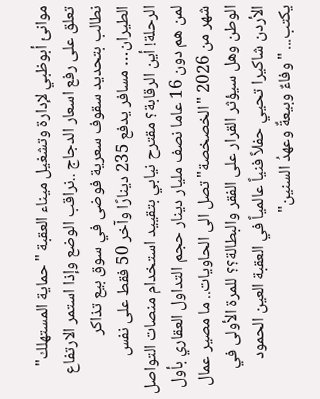موانئ أبوظبي لإدارة وتشغيل ميناء العقبة "حماية المستهلك" تعلق على رفع اسعار الدجاج ..نراقب الوضع وإذا استمر الارتفاع نطالب بتحديد سقوف سعرية فوضى في سوق بيع تذاكر الطيران… مسافر يدفع 235 دينارًا وآخر 50 فقط على نفس الرحلة! أين الرقابة؟ مقترح نيابي بتقييد استخدام منصات التواصل لمن هم دون 16 عاما نصف مليار دينار حجم التداول العقاري بأول شهر من 2026 "الخصخصة" تصل الى الحاويات.. ما مصير عمال الوطن وهل سيؤثر القرار على الفقر والبطالة؟؟ للمرة الأولى في الأردن شاكيرا تحيي حفلاً فنياً عالمياً في العقبة العين الحمود يكتب... "وفاءٌ وبيعةٌ وعهدُ السنين"